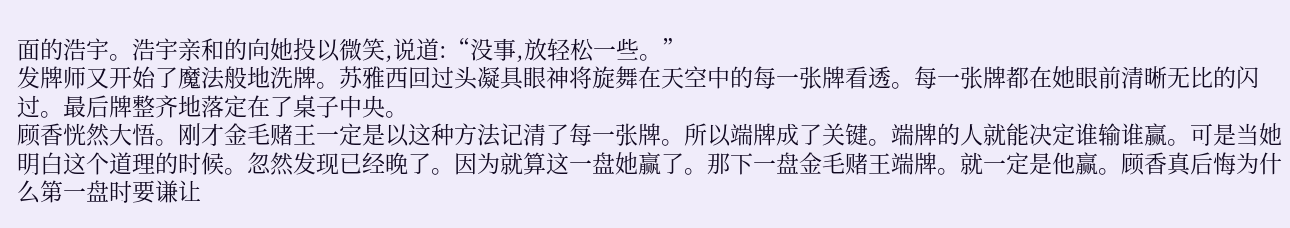面的浩宇。浩宇亲和的向她投以微笑,说道:“没事,放轻松一些。”
发牌师又开始了魔法般地洗牌。苏雅西回过头凝具眼神将旋舞在天空中的每一张牌看透。每一张牌都在她眼前清晰无比的闪过。最后牌整齐地落定在了桌子中央。
顾香恍然大悟。刚才金毛赌王一定是以这种方法记清了每一张牌。所以端牌成了关键。端牌的人就能决定谁输谁赢。可是当她明白这个道理的时候。忽然发现已经晚了。因为就算这一盘她赢了。那下一盘金毛赌王端牌。就一定是他赢。顾香真后悔为什么第一盘时要谦让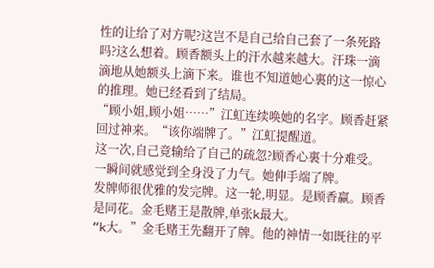性的让给了对方呢?这岂不是自己给自己套了一条死路吗?这么想着。顾香额头上的汗水越来越大。汗珠一滴滴地从她额头上滴下来。谁也不知道她心裏的这一惊心的推理。她已经看到了结局。
“顾小姐,顾小姐……”江虹连续唤她的名字。顾香赶紧回过神来。“该你端牌了。”江虹提醒道。
这一次,自己竟输给了自己的疏忽?顾香心裏十分难受。一瞬间就感觉到全身没了力气。她伸手端了牌。
发牌师很优雅的发完牌。这一轮,明显。是顾香赢。顾香是同花。金毛赌王是散牌,单张k最大。
“k大。”金毛赌王先翻开了牌。他的神情一如既往的平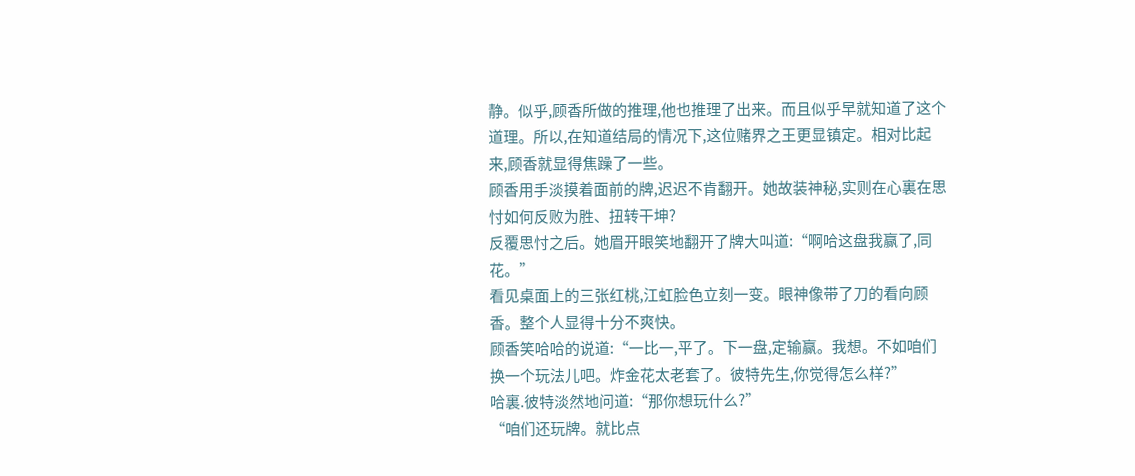静。似乎,顾香所做的推理,他也推理了出来。而且似乎早就知道了这个道理。所以,在知道结局的情况下,这位赌界之王更显镇定。相对比起来,顾香就显得焦躁了一些。
顾香用手淡摸着面前的牌,迟迟不肯翻开。她故装神秘,实则在心裏在思忖如何反败为胜、扭转干坤?
反覆思忖之后。她眉开眼笑地翻开了牌大叫道:“啊哈这盘我赢了,同花。”
看见桌面上的三张红桃,江虹脸色立刻一变。眼神像带了刀的看向顾香。整个人显得十分不爽快。
顾香笑哈哈的说道:“一比一,平了。下一盘,定输赢。我想。不如咱们换一个玩法儿吧。炸金花太老套了。彼特先生,你觉得怎么样?”
哈裏.彼特淡然地问道:“那你想玩什么?”
“咱们还玩牌。就比点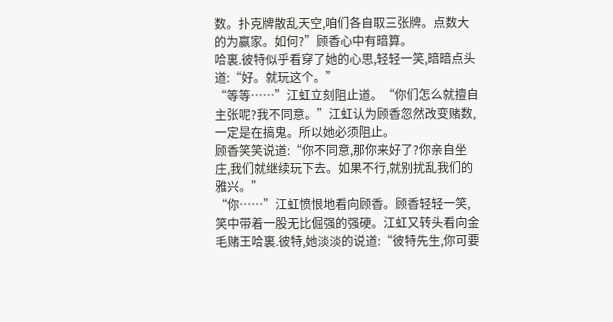数。扑克牌散乱天空,咱们各自取三张牌。点数大的为赢家。如何?”顾香心中有暗算。
哈裏.彼特似乎看穿了她的心思,轻轻一笑,暗暗点头道:“好。就玩这个。”
“等等……”江虹立刻阻止道。“你们怎么就擅自主张呢?我不同意。”江虹认为顾香忽然改变赌数,一定是在搞鬼。所以她必须阻止。
顾香笑笑说道:“你不同意,那你来好了?你亲自坐庄,我们就继续玩下去。如果不行,就别扰乱我们的雅兴。”
“你……”江虹愤恨地看向顾香。顾香轻轻一笑,笑中带着一股无比倔强的强硬。江虹又转头看向金毛赌王哈裏.彼特,她淡淡的说道:“彼特先生,你可要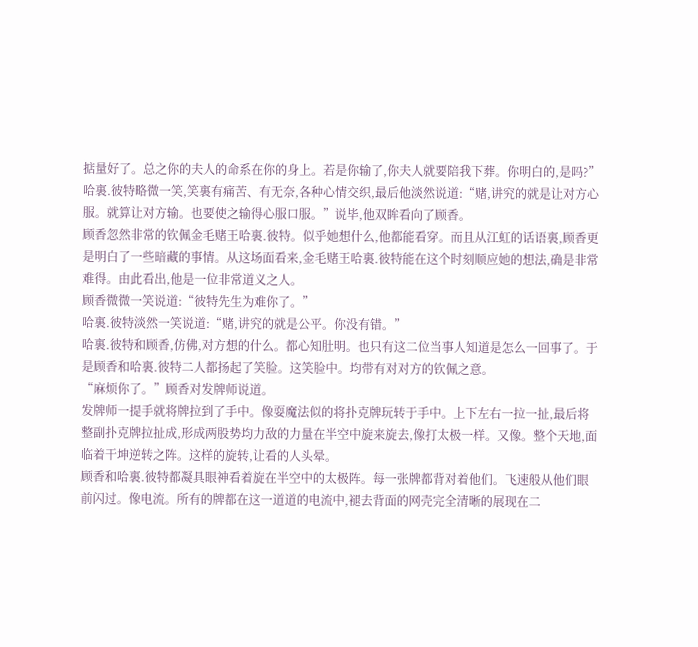掂量好了。总之你的夫人的命系在你的身上。若是你输了,你夫人就要陪我下葬。你明白的,是吗?”
哈裏.彼特略微一笑,笑裏有痛苦、有无奈,各种心情交织,最后他淡然说道:“赌,讲究的就是让对方心服。就算让对方输。也要使之输得心服口服。”说毕,他双眸看向了顾香。
顾香忽然非常的钦佩金毛赌王哈裏.彼特。似乎她想什么,他都能看穿。而且从江虹的话语裏,顾香更是明白了一些暗藏的事情。从这场面看来,金毛赌王哈裏.彼特能在这个时刻顺应她的想法,确是非常难得。由此看出,他是一位非常道义之人。
顾香微微一笑说道:“彼特先生为难你了。”
哈裏.彼特淡然一笑说道:“赌,讲究的就是公平。你没有错。”
哈裏.彼特和顾香,仿佛,对方想的什么。都心知肚明。也只有这二位当事人知道是怎么一回事了。于是顾香和哈裏.彼特二人都扬起了笑脸。这笑脸中。均带有对对方的钦佩之意。
“麻烦你了。”顾香对发牌师说道。
发牌师一提手就将牌拉到了手中。像耍魔法似的将扑克牌玩转于手中。上下左右一拉一扯,最后将整副扑克牌拉扯成,形成两股势均力敌的力量在半空中旋来旋去,像打太极一样。又像。整个天地,面临着干坤逆转之阵。这样的旋转,让看的人头晕。
顾香和哈裏.彼特都凝具眼神看着旋在半空中的太极阵。每一张牌都背对着他们。飞速般从他们眼前闪过。像电流。所有的牌都在这一道道的电流中,褪去背面的网壳完全清晰的展现在二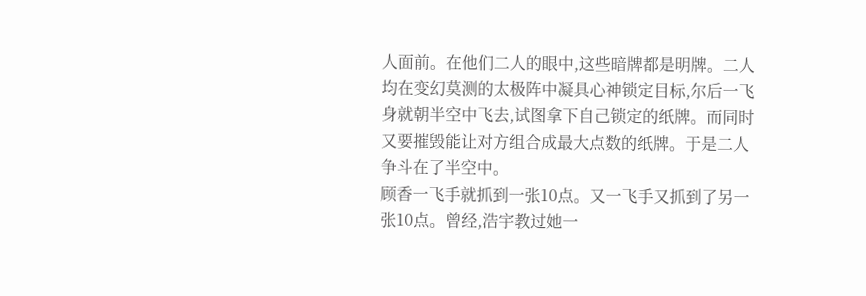人面前。在他们二人的眼中,这些暗牌都是明牌。二人均在变幻莫测的太极阵中凝具心神锁定目标,尔后一飞身就朝半空中飞去,试图拿下自己锁定的纸牌。而同时又要摧毁能让对方组合成最大点数的纸牌。于是二人争斗在了半空中。
顾香一飞手就抓到一张10点。又一飞手又抓到了另一张10点。曾经,浩宇教过她一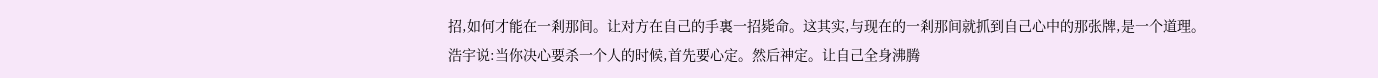招,如何才能在一剎那间。让对方在自己的手裏一招毙命。这其实,与现在的一剎那间就抓到自己心中的那张牌,是一个道理。
浩宇说:当你决心要杀一个人的时候,首先要心定。然后神定。让自己全身沸腾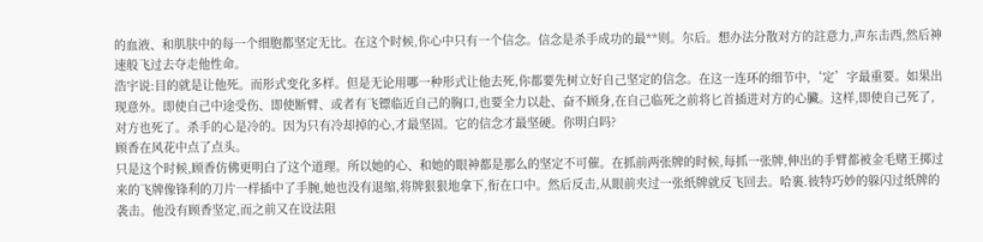的血液、和肌肤中的每一个细胞都坚定无比。在这个时候,你心中只有一个信念。信念是杀手成功的最**则。尔后。想办法分散对方的註意力,声东击西,然后神速般飞过去夺走他性命。
浩宇说:目的就是让他死。而形式变化多样。但是无论用哪一种形式让他去死,你都要先树立好自己坚定的信念。在这一连环的细节中,‘定’字最重要。如果出现意外。即使自己中途受伤、即使断臂、或者有飞镖临近自己的胸口,也要全力以赴、奋不顾身,在自己临死之前将匕首插进对方的心臟。这样,即使自己死了,对方也死了。杀手的心是冷的。因为只有冷却掉的心,才最坚固。它的信念才最坚硬。你明白吗?
顾香在风花中点了点头。
只是这个时候,顾香仿佛更明白了这个道理。所以她的心、和她的眼神都是那么的坚定不可催。在抓前两张牌的时候,每抓一张牌,伸出的手臂都被金毛赌王掷过来的飞牌像锋利的刀片一样插中了手腕,她也没有退缩,将牌狠狠地拿下,衔在口中。然后反击,从眼前夹过一张纸牌就反飞回去。哈裏.彼特巧妙的躲闪过纸牌的袭击。他没有顾香坚定,而之前又在设法阻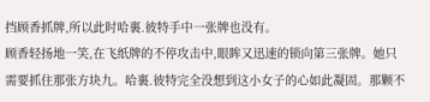挡顾香抓牌,所以此时哈裏.彼特手中一张牌也没有。
顾香轻扬地一笑,在飞纸牌的不停攻击中,眼眸又迅速的锁向第三张牌。她只需要抓住那张方块九。哈裏.彼特完全没想到这小女子的心如此凝固。那颗不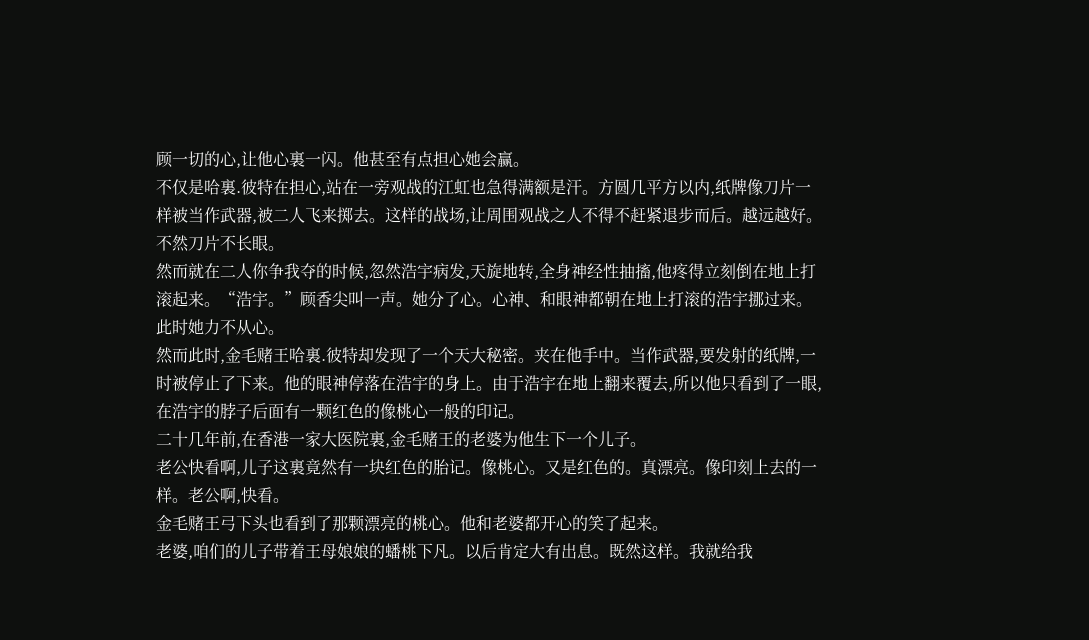顾一切的心,让他心裏一闪。他甚至有点担心她会赢。
不仅是哈裏.彼特在担心,站在一旁观战的江虹也急得满额是汗。方圆几平方以内,纸牌像刀片一样被当作武器,被二人飞来掷去。这样的战场,让周围观战之人不得不赶紧退步而后。越远越好。不然刀片不长眼。
然而就在二人你争我夺的时候,忽然浩宇病发,天旋地转,全身神经性抽搐,他疼得立刻倒在地上打滚起来。“浩宇。”顾香尖叫一声。她分了心。心神、和眼神都朝在地上打滚的浩宇挪过来。此时她力不从心。
然而此时,金毛赌王哈裏.彼特却发现了一个天大秘密。夹在他手中。当作武器,要发射的纸牌,一时被停止了下来。他的眼神停落在浩宇的身上。由于浩宇在地上翻来覆去,所以他只看到了一眼,在浩宇的脖子后面有一颗红色的像桃心一般的印记。
二十几年前,在香港一家大医院裏,金毛赌王的老婆为他生下一个儿子。
老公快看啊,儿子这裏竟然有一块红色的胎记。像桃心。又是红色的。真漂亮。像印刻上去的一样。老公啊,快看。
金毛赌王弓下头也看到了那颗漂亮的桃心。他和老婆都开心的笑了起来。
老婆,咱们的儿子带着王母娘娘的蟠桃下凡。以后肯定大有出息。既然这样。我就给我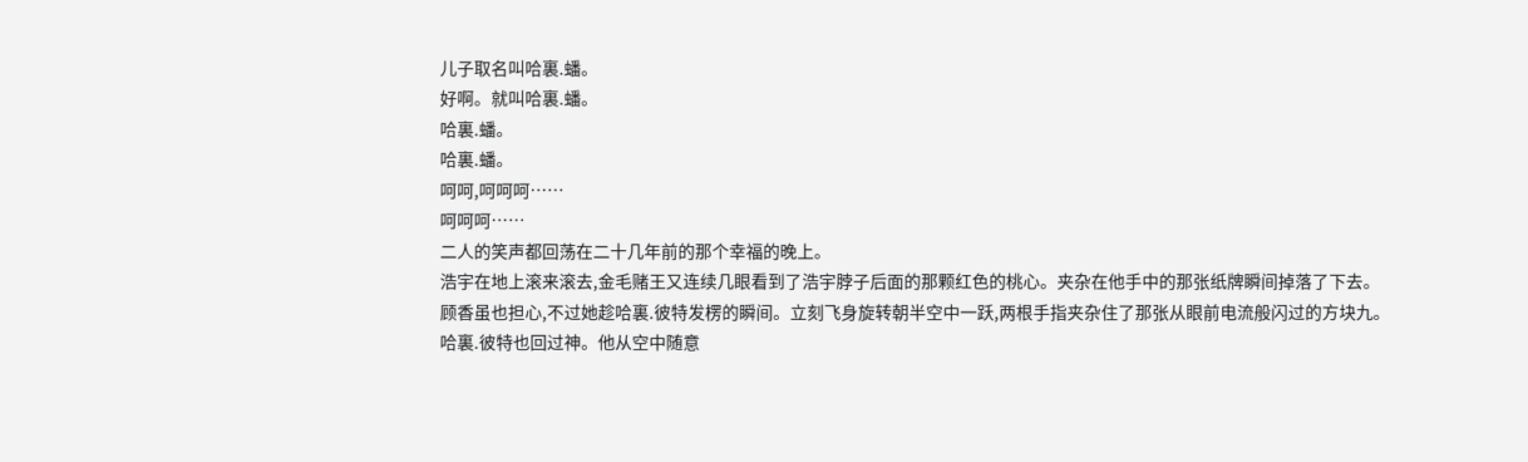儿子取名叫哈裏.蟠。
好啊。就叫哈裏.蟠。
哈裏.蟠。
哈裏.蟠。
呵呵,呵呵呵……
呵呵呵……
二人的笑声都回荡在二十几年前的那个幸福的晚上。
浩宇在地上滚来滚去,金毛赌王又连续几眼看到了浩宇脖子后面的那颗红色的桃心。夹杂在他手中的那张纸牌瞬间掉落了下去。
顾香虽也担心,不过她趁哈裏.彼特发楞的瞬间。立刻飞身旋转朝半空中一跃,两根手指夹杂住了那张从眼前电流般闪过的方块九。
哈裏.彼特也回过神。他从空中随意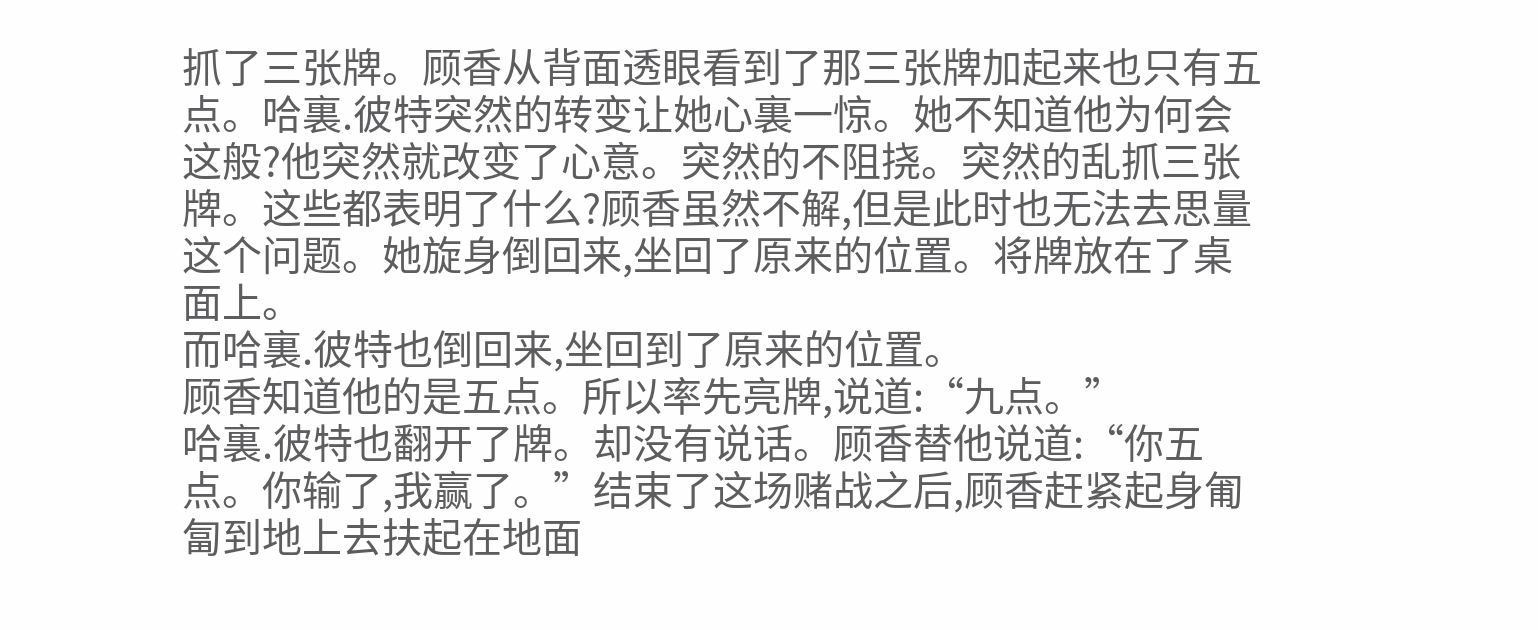抓了三张牌。顾香从背面透眼看到了那三张牌加起来也只有五点。哈裏.彼特突然的转变让她心裏一惊。她不知道他为何会这般?他突然就改变了心意。突然的不阻挠。突然的乱抓三张牌。这些都表明了什么?顾香虽然不解,但是此时也无法去思量这个问题。她旋身倒回来,坐回了原来的位置。将牌放在了桌面上。
而哈裏.彼特也倒回来,坐回到了原来的位置。
顾香知道他的是五点。所以率先亮牌,说道:“九点。”
哈裏.彼特也翻开了牌。却没有说话。顾香替他说道:“你五点。你输了,我赢了。”结束了这场赌战之后,顾香赶紧起身匍匐到地上去扶起在地面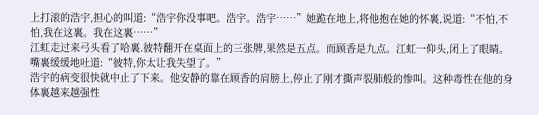上打滚的浩宇,担心的叫道:“浩宇你没事吧。浩宇。浩宇……”她跪在地上,将他抱在她的怀裏,说道:“不怕,不怕,我在这裏。我在这裏……”
江虹走过来弓头看了哈裏.彼特翻开在桌面上的三张牌,果然是五点。而顾香是九点。江虹一仰头,闭上了眼睛。嘴裏缓缓地吐道:“彼特,你太让我失望了。”
浩宇的病变很快就中止了下来。他安静的靠在顾香的肩膀上,停止了刚才撕声裂肺般的惨叫。这种毒性在他的身体裏越来越强性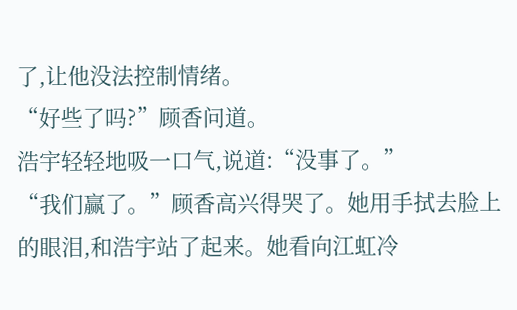了,让他没法控制情绪。
“好些了吗?”顾香问道。
浩宇轻轻地吸一口气,说道:“没事了。”
“我们赢了。”顾香高兴得哭了。她用手拭去脸上的眼泪,和浩宇站了起来。她看向江虹冷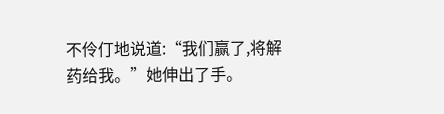不伶仃地说道:“我们赢了,将解药给我。”她伸出了手。